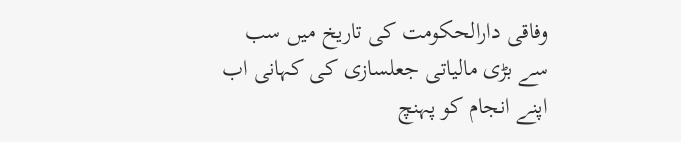وفاقی دارالحکومت کی تاریخ میں سب سے بڑی مالیاتی جعلسازی کی کہانی اب اپنے انجام کو پہنچ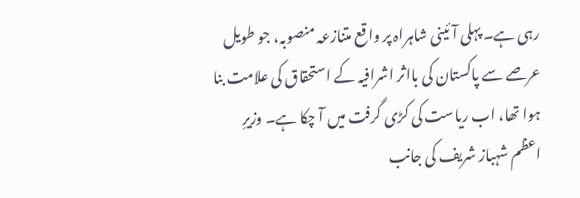رہی ہے۔ پہلی آئینی شاہراہ پر واقع متنازعہ منصوبہ، جو طویل عرصے سے پاکستان کی بااثر اشرافیہ کے استحقاق کی علامت بنا ہوا تھا، اب ریاست کی کڑی گرفت میں آ چکا ہے۔ وزیرِ اعظم شہباز شریف کی جانب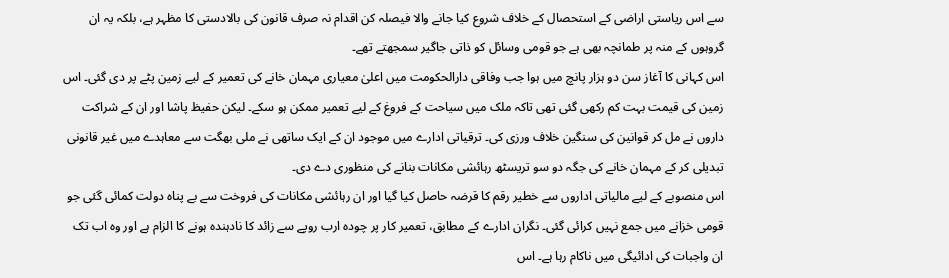سے اس ریاستی اراضی کے استحصال کے خلاف شروع کیا جانے والا فیصلہ کن اقدام نہ صرف قانون کی بالادستی کا مظہر ہے، بلکہ یہ ان گروہوں کے منہ پر طمانچہ بھی ہے جو قومی وسائل کو ذاتی جاگیر سمجھتے تھے۔
اس کہانی کا آغاز سن دو ہزار پانچ میں ہوا جب وفاقی دارالحکومت میں اعلیٰ معیاری مہمان خانے کی تعمیر کے لیے زمین پٹے پر دی گئی۔ اس زمین کی قیمت بہت کم رکھی گئی تھی تاکہ ملک میں سیاحت کے فروغ کے لیے تعمیر ممکن ہو سکے۔ لیکن حفیظ پاشا اور ان کے شراکت داروں نے مل کر قوانین کی سنگین خلاف ورزی کی۔ ترقیاتی ادارے میں موجود ان کے ایک ساتھی نے ملی بھگت سے معاہدے میں غیر قانونی تبدیلی کر کے مہمان خانے کی جگہ دو سو تریسٹھ رہائشی مکانات بنانے کی منظوری دے دی۔
اس منصوبے کے لیے مالیاتی اداروں سے خطیر رقم کا قرضہ حاصل کیا گیا اور ان رہائشی مکانات کی فروخت سے بے پناہ دولت کمائی گئی جو قومی خزانے میں جمع نہیں کرائی گئی۔ نگران ادارے کے مطابق، تعمیر کار پر چودہ ارب روپے سے زائد کا نادہندہ ہونے کا الزام ہے اور وہ اب تک ان واجبات کی ادائیگی میں ناکام رہا ہے۔ اس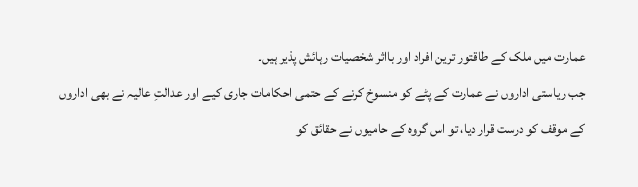عمارت میں ملک کے طاقتور ترین افراد اور بااثر شخصیات رہائش پذیر ہیں۔
جب ریاستی اداروں نے عمارت کے پٹے کو منسوخ کرنے کے حتمی احکامات جاری کیے اور عدالتِ عالیہ نے بھی اداروں کے موقف کو درست قرار دیا، تو اس گروہ کے حامیوں نے حقائق کو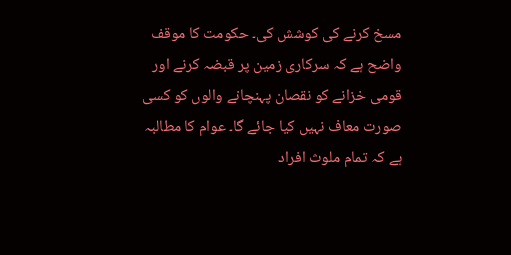مسخ کرنے کی کوشش کی۔ حکومت کا موقف واضح ہے کہ سرکاری زمین پر قبضہ کرنے اور قومی خزانے کو نقصان پہنچانے والوں کو کسی صورت معاف نہیں کیا جائے گا۔ عوام کا مطالبہ ہے کہ تمام ملوث افراد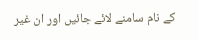کے نام سامنے لائے جائیں اور ان غیر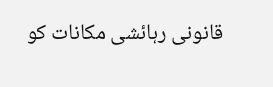قانونی رہائشی مکانات کو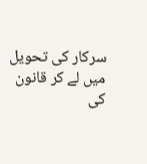سرکار کی تحویل میں لے کر قانون کی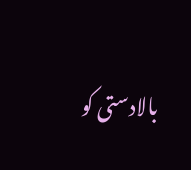بالادستی کو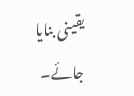یقینی بنایا جائے۔